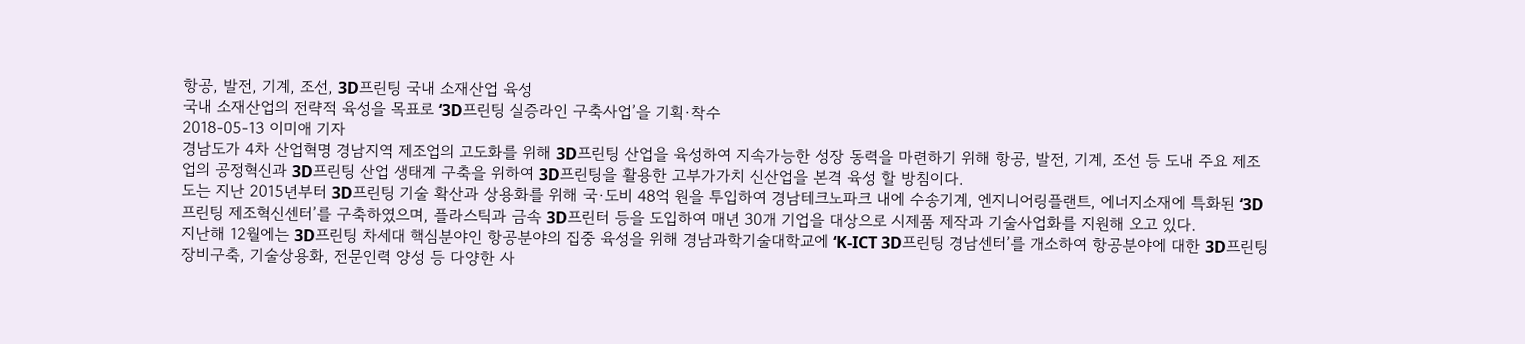항공, 발전, 기계, 조선, 3D프린팅 국내 소재산업 육성
국내 소재산업의 전략적 육성을 목표로 ‘3D프린팅 실증라인 구축사업’을 기획·착수
2018-05-13 이미애 기자
경남도가 4차 산업혁명 경남지역 제조업의 고도화를 위해 3D프린팅 산업을 육성하여 지속가능한 성장 동력을 마련하기 위해 항공, 발전, 기계, 조선 등 도내 주요 제조업의 공정혁신과 3D프린팅 산업 생태계 구축을 위하여 3D프린팅을 활용한 고부가가치 신산업을 본격 육성 할 방침이다.
도는 지난 2015년부터 3D프린팅 기술 확산과 상용화를 위해 국·도비 48억 원을 투입하여 경남테크노파크 내에 수송기계, 엔지니어링플랜트, 에너지소재에 특화된 ‘3D프린팅 제조혁신센터’를 구축하였으며, 플라스틱과 금속 3D프린터 등을 도입하여 매년 30개 기업을 대상으로 시제품 제작과 기술사업화를 지원해 오고 있다.
지난해 12월에는 3D프린팅 차세대 핵심분야인 항공분야의 집중 육성을 위해 경남과학기술대학교에 ‘K-ICT 3D프린팅 경남센터’를 개소하여 항공분야에 대한 3D프린팅 장비구축, 기술상용화, 전문인력 양성 등 다양한 사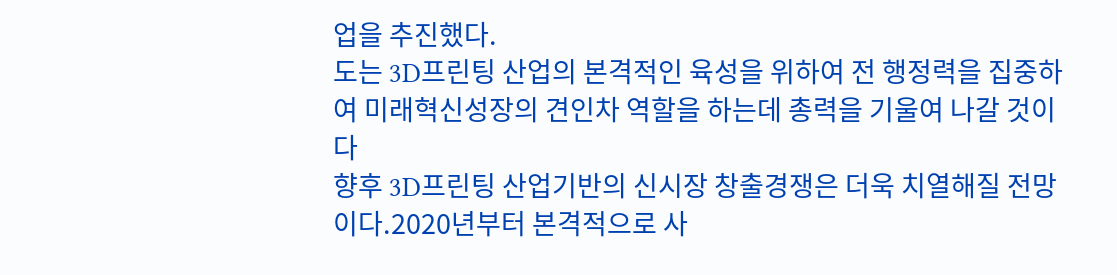업을 추진했다.
도는 3D프린팅 산업의 본격적인 육성을 위하여 전 행정력을 집중하여 미래혁신성장의 견인차 역할을 하는데 총력을 기울여 나갈 것이다
향후 3D프린팅 산업기반의 신시장 창출경쟁은 더욱 치열해질 전망이다.2020년부터 본격적으로 사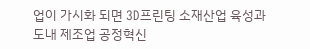업이 가시화 되면 3D프린팅 소재산업 육성과 도내 제조업 공정혁신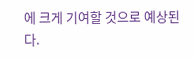에 크게 기여할 것으로 예상된다.